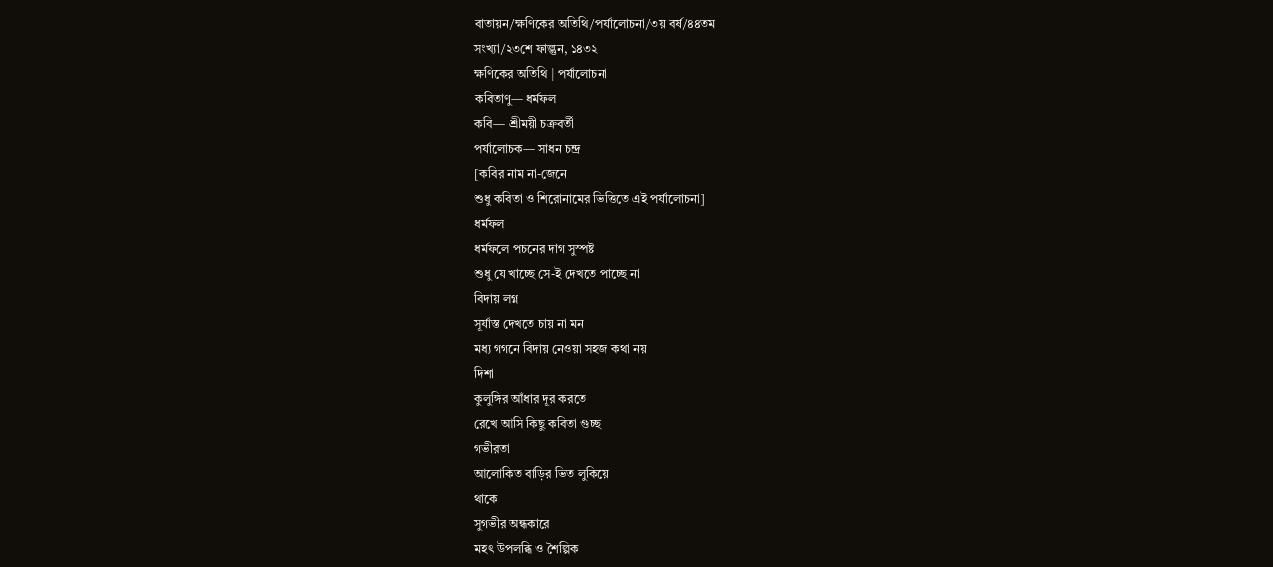বাতায়ন/ক্ষণিকের অতিথি/পর্যালোচনা/৩য় বর্ষ/৪৪তম
সংখ্যা/২৩শে ফাল্গুন, ১৪৩২
ক্ষণিকের অতিথি | পর্যালোচনা
কবিতাণু— ধর্মফল
কবি— শ্রীময়ী চক্রবর্তী
পর্যালোচক— সাধন চন্দ্র
[কবির নাম না-জেনে
শুধু কবিতা ও শিরোনামের ভিত্তিতে এই পর্যালোচনা]
ধর্মফল
ধর্মফলে পচনের দাগ সুস্পষ্ট
শুধু যে খাচ্ছে সে-ই দেখতে পাচ্ছে না
বিদায় লগ্ন
সূর্যাস্ত দেখতে চায় না মন
মধ্য গগনে বিদায় নেওয়া সহজ কথা নয়
দিশা
কুলুঙ্গির আঁধার দূর করতে
রেখে আসি কিছু কবিতা গুচ্ছ
গভীরতা
আলোকিত বাড়ির ভিত লুকিয়ে
থাকে
সুগভীর অন্ধকারে
মহৎ উপলব্ধি ও শৈল্পিক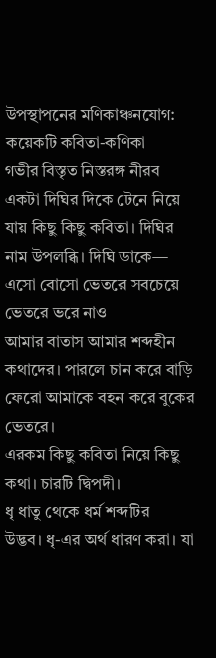উপস্থাপনের মণিকাঞ্চনযোগ: কয়েকটি কবিতা-কণিকা
গভীর বিস্তৃত নিস্তরঙ্গ নীরব
একটা দিঘির দিকে টেনে নিয়ে যায় কিছু কিছু কবিতা। দিঘির নাম উপলব্ধি। দিঘি ডাকে—
এসো বোসো ভেতরে সবচেয়ে ভেতরে ভরে নাও
আমার বাতাস আমার শব্দহীন কথাদের। পারলে চান করে বাড়ি ফেরো আমাকে বহন করে বুকের
ভেতরে।
এরকম কিছু কবিতা নিয়ে কিছু কথা। চারটি দ্বিপদী।
ধৃ ধাতু থেকে ধর্ম শব্দটির
উদ্ভব। ধৃ-এর অর্থ ধারণ করা। যা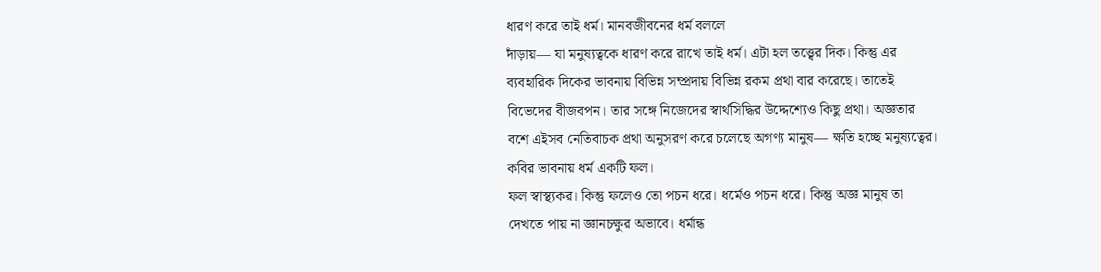ধারণ করে তাই ধর্ম। মানবজীবনের ধর্ম বললে
দাঁড়ায়— যা মনুষ্যত্বকে ধারণ করে রাখে তাই ধর্ম। এটা হল তত্ত্বের দিক। কিন্তু এর
ব্যবহারিক দিকের ভাবনায় বিভিন্ন সম্প্রদায় বিভিন্ন রকম প্রথা বার করেছে। তাতেই
বিভেদের বীজবপন। তার সঙ্গে নিজেদের স্বার্থসিদ্ধির উদ্দেশ্যেও কিছু প্রথা। অজ্ঞতার
বশে এইসব নেতিবাচক প্রথা অনুসরণ করে চলেছে অগণ্য মানুষ— ক্ষতি হচ্ছে মনুষ্যত্বের।
কবির ভাবনায় ধর্ম একটি ফল।
ফল স্বাস্থ্যকর। কিন্তু ফলেও তো পচন ধরে। ধর্মেও পচন ধরে। কিন্তু অজ্ঞ মানুষ তা
দেখতে পায় না জ্ঞানচক্ষুর অভাবে। ধর্মান্ধ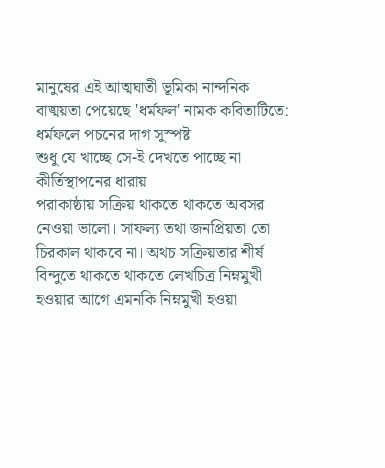মানুষের এই আত্মঘাতী ভূমিকা নান্দনিক
বাঙ্ময়তা পেয়েছে 'ধর্মফল' নামক কবিতাটিতে:
ধর্মফলে পচনের দাগ সুস্পষ্ট
শুধু যে খাচ্ছে সে-ই দেখতে পাচ্ছে না
কীর্তিস্থাপনের ধারায়
পরাকাষ্ঠায় সক্রিয় থাকতে থাকতে অবসর নেওয়া ভালো। সাফল্য তথা জনপ্রিয়তা তো
চিরকাল থাকবে না। অথচ সক্রিয়তার শীর্ষ বিন্দুতে থাকতে থাকতে লেখচিত্র নিম্নমুখী
হওয়ার আগে এমনকি নিম্নমুখী হওয়া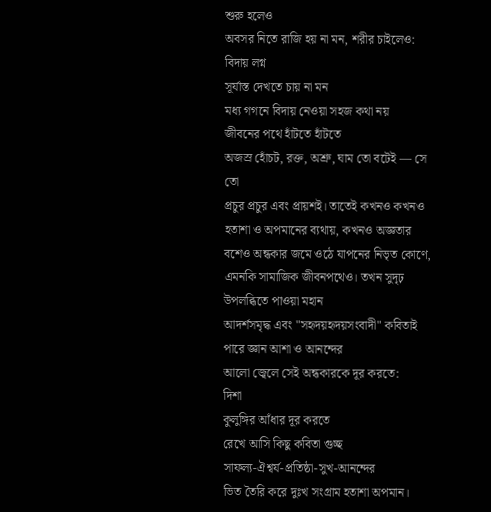শুরু হলেও
অবসর নিতে রাজি হয় না মন, শরীর চাইলেও:
বিদায় লগ্ন
সূর্যাস্ত দেখতে চায় না মন
মধ্য গগনে বিদায় নেওয়া সহজ কথা নয়
জীবনের পথে হাঁটতে হাঁটতে
অজস্র হোঁচট, রক্ত, অশ্রু, ঘাম তো বটেই — সে তো
প্রচুর প্রচুর এবং প্রায়শই। তাতেই কখনও কখনও হতাশা ও অপমানের ব্যথায়, কখনও অজ্ঞতার বশেও অন্ধকার জমে ওঠে যাপনের নিভৃত কোণে, এমনকি সামাজিক জীবনপথেও। তখন সুদৃঢ় উপলব্ধিতে পাওয়া মহান
আদর্শসমৃদ্ধ এবং "সহৃদয়হৃদয়সংবাদী" কবিতাই পারে জ্ঞান আশা ও আনন্দের
আলো জ্বেলে সেই অন্ধকারকে দূর করতে:
দিশা
কুলুঙ্গির আঁধার দূর করতে
রেখে আসি কিছু কবিতা গুচ্ছ
সাফল্য-ঐশ্বর্য-প্রতিষ্ঠা-সুখ-আনন্দের
ভিত তৈরি করে দুঃখ সংগ্রাম হতাশা অপমান।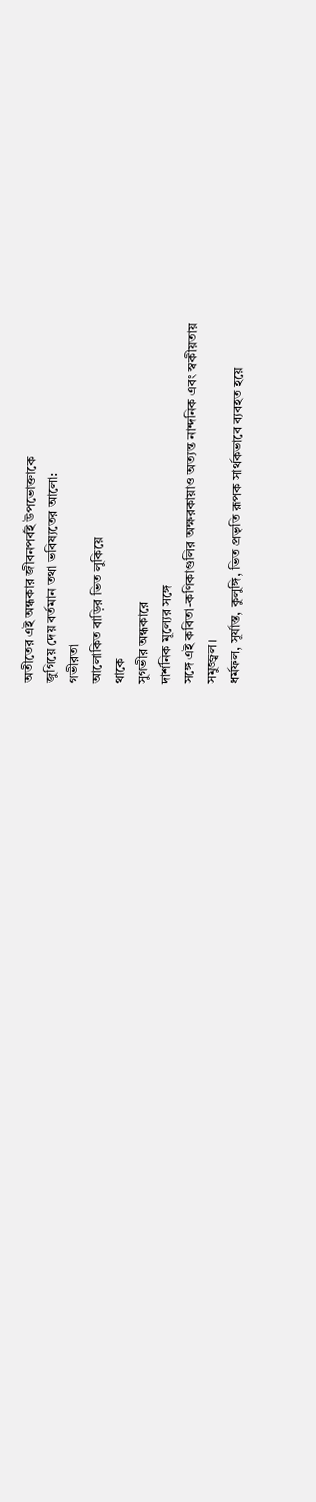অতীতের এই অন্ধকার জীবনপর্বই উপভোক্তাকে
জুগিয়ে দেয় বর্তমান তথা ভবিষ্যতের আলো:
গভীরতা
আলোকিত বাড়ির ভিত লুকিয়ে
থাকে
সুগভীর অন্ধকারে
দার্শনিক মূল্যের সঙ্গে
সঙ্গে এই কবিতা-কণিকাগুলির অক্ষরকায়াও অত্যন্ত নান্দনিক এবং স্বকীয়তায়
সমুজ্জ্বল।
ধর্মফল, সূর্যাস্ত, কুলুঙ্গি, ভিত প্রভৃতি রূপক সার্থকভাবে ব্যবহত হয়ে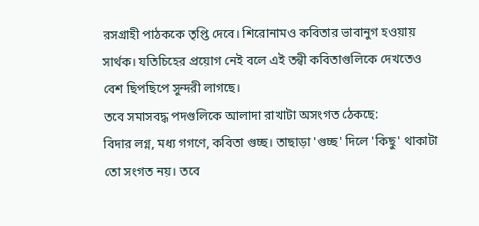রসগ্রাহী পাঠককে তৃপ্তি দেবে। শিরোনামও কবিতার ভাবানুগ হওয়ায় সার্থক। যতিচিহের প্রয়োগ নেই বলে এই তন্বী কবিতাগুলিকে দেখতেও বেশ ছিপছিপে সুন্দরী লাগছে।
তবে সমাসবদ্ধ পদগুলিকে আলাদা রাখাটা অসংগত ঠেকছে:
বিদার লগ্ন, মধ্য গগণে, কবিতা গুচ্ছ। তাছাড়া 'গুচ্ছ' দিলে 'কিছু' থাকাটা তো সংগত নয়। তবে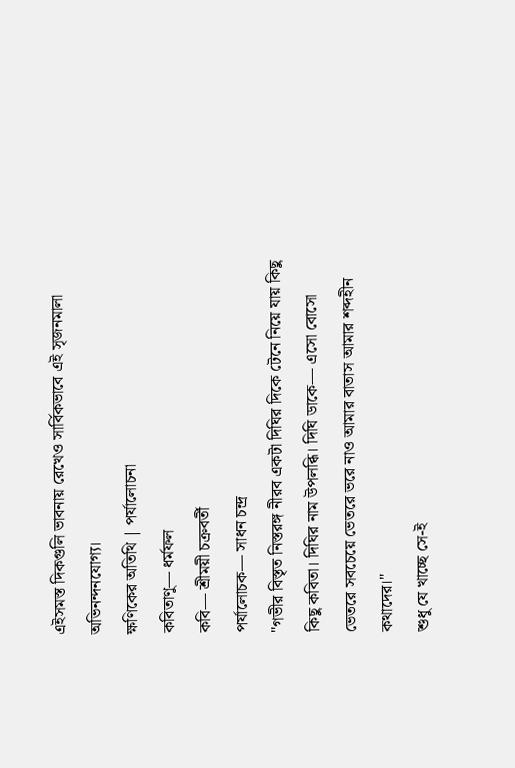এইসমস্ত দিকগুলি ভাবনায় রেখেও সার্বিকভাবে এই সৃজনমালা অভিনন্দনযোগ্য।
ক্ষণিকের অতিথি | পর্যালোচনা
কবিতাণু— ধর্মফল
কবি— শ্রীময়ী চক্রবর্তী
পর্যালোচক— সাধন চন্দ্র
"গভীর বিস্তৃত নিস্তরঙ্গ নীরব একটা দিঘির দিকে টেনে নিয়ে যায় কিছু কিছু কবিতা। দিঘির নাম উপলব্ধি। দিঘি ডাকে— এসো বোসো ভেতরে সবচেয়ে ভেতরে ভরে নাও আমার বাতাস আমার শব্দহীন কথাদের।"
শুধু যে খাচ্ছে সে-ই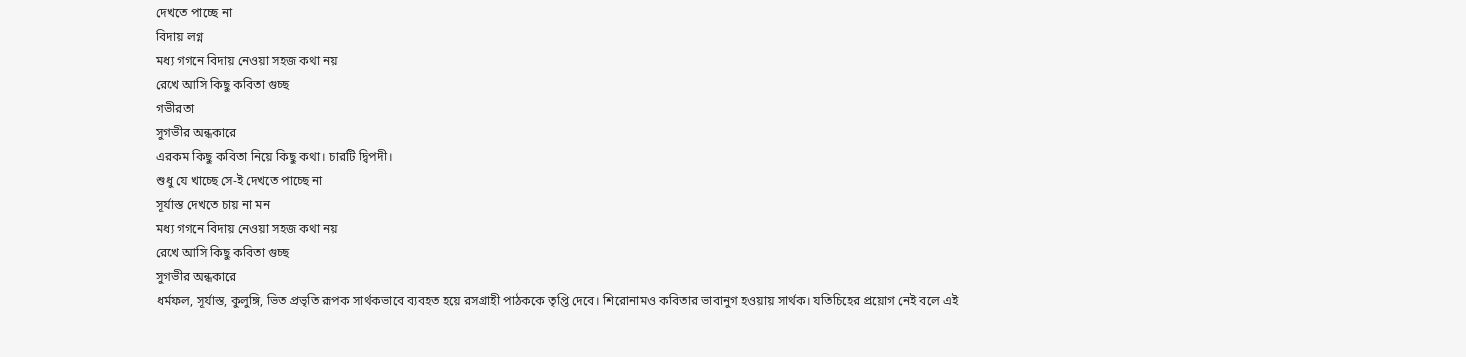দেখতে পাচ্ছে না
বিদায় লগ্ন
মধ্য গগনে বিদায় নেওয়া সহজ কথা নয়
রেখে আসি কিছু কবিতা গুচ্ছ
গভীরতা
সুগভীর অন্ধকারে
এরকম কিছু কবিতা নিয়ে কিছু কথা। চারটি দ্বিপদী।
শুধু যে খাচ্ছে সে-ই দেখতে পাচ্ছে না
সূর্যাস্ত দেখতে চায় না মন
মধ্য গগনে বিদায় নেওয়া সহজ কথা নয়
রেখে আসি কিছু কবিতা গুচ্ছ
সুগভীর অন্ধকারে
ধর্মফল, সূর্যাস্ত, কুলুঙ্গি, ভিত প্রভৃতি রূপক সার্থকভাবে ব্যবহত হয়ে রসগ্রাহী পাঠককে তৃপ্তি দেবে। শিরোনামও কবিতার ভাবানুগ হওয়ায় সার্থক। যতিচিহের প্রয়োগ নেই বলে এই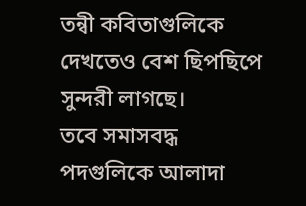তন্বী কবিতাগুলিকে দেখতেও বেশ ছিপছিপে সুন্দরী লাগছে।
তবে সমাসবদ্ধ পদগুলিকে আলাদা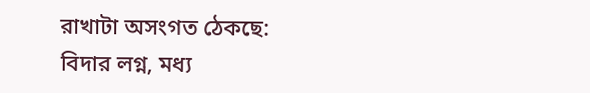রাখাটা অসংগত ঠেকছে:
বিদার লগ্ন, মধ্য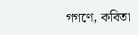গগণে, কবিতা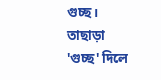গুচ্ছ। তাছাড়া 'গুচ্ছ' দিলে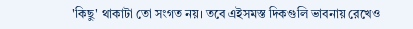'কিছু' থাকাটা তো সংগত নয়। তবে এইসমস্ত দিকগুলি ভাবনায় রেখেও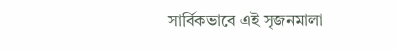সার্বিকভাবে এই সৃজনমালা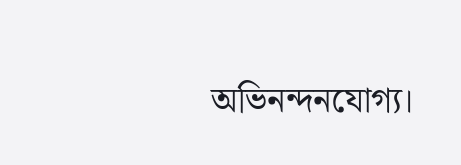অভিনন্দনযোগ্য।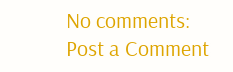No comments:
Post a Comment